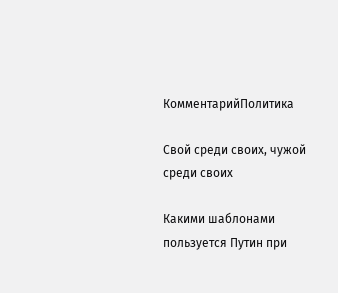КомментарийПолитика

Свой среди своих, чужой среди своих

Какими шаблонами пользуется Путин при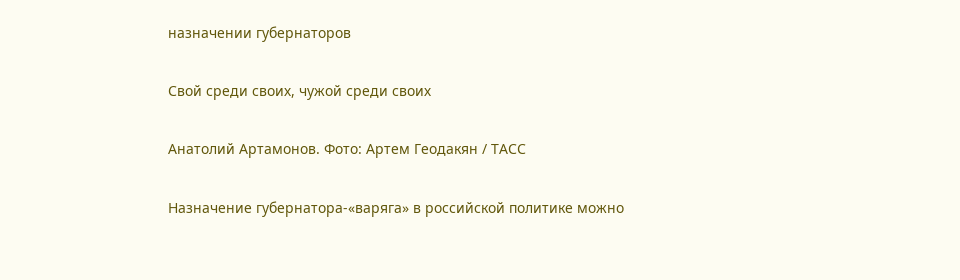назначении губернаторов

Свой среди своих, чужой среди своих

Анатолий Артамонов. Фото: Артем Геодакян / ТАСС

Назначение губернатора-«варяга» в российской политике можно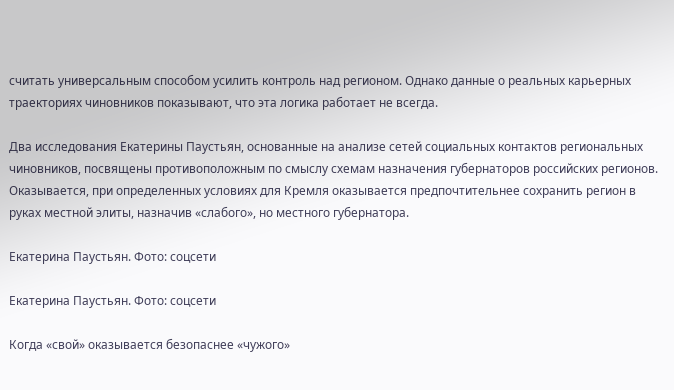считать универсальным способом усилить контроль над регионом. Однако данные о реальных карьерных траекториях чиновников показывают, что эта логика работает не всегда.

Два исследования Екатерины Паустьян, основанные на анализе сетей социальных контактов региональных чиновников, посвящены противоположным по смыслу схемам назначения губернаторов российских регионов. Оказывается, при определенных условиях для Кремля оказывается предпочтительнее сохранить регион в руках местной элиты, назначив «слабого», но местного губернатора.

Екатерина Паустьян. Фото: соцсети

Екатерина Паустьян. Фото: соцсети

Когда «свой» оказывается безопаснее «чужого»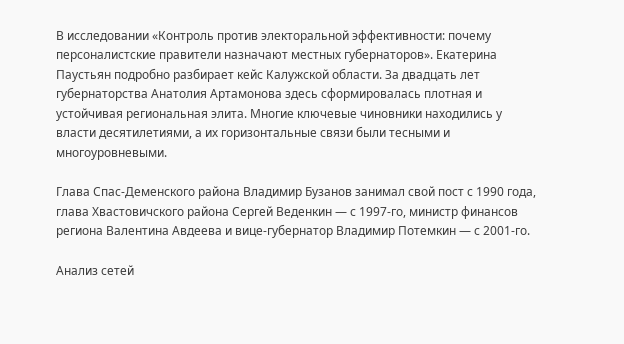В исследовании «Контроль против электоральной эффективности: почему персоналистские правители назначают местных губернаторов». Екатерина Паустьян подробно разбирает кейс Калужской области. За двадцать лет губернаторства Анатолия Артамонова здесь сформировалась плотная и устойчивая региональная элита. Многие ключевые чиновники находились у власти десятилетиями, а их горизонтальные связи были тесными и многоуровневыми.

Глава Спас-Деменского района Владимир Бузанов занимал свой пост с 1990 года, глава Хвастовичского района Сергей Веденкин — с 1997-го, министр финансов региона Валентина Авдеева и вице-губернатор Владимир Потемкин — с 2001-го.

Анализ сетей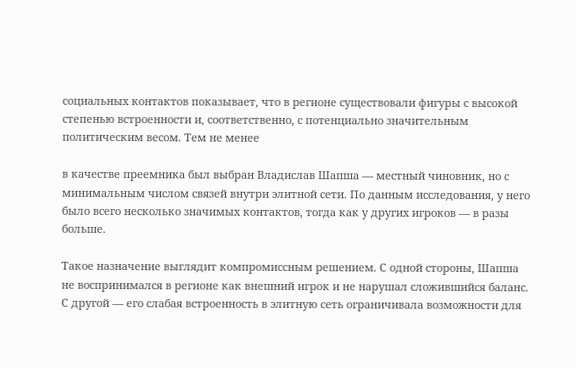социальных контактов показывает, что в регионе существовали фигуры с высокой степенью встроенности и, соответственно, с потенциально значительным политическим весом. Тем не менее

в качестве преемника был выбран Владислав Шапша — местный чиновник, но с минимальным числом связей внутри элитной сети. По данным исследования, у него было всего несколько значимых контактов, тогда как у других игроков — в разы больше.

Такое назначение выглядит компромиссным решением. С одной стороны, Шапша не воспринимался в регионе как внешний игрок и не нарушал сложившийся баланс. С другой — его слабая встроенность в элитную сеть ограничивала возможности для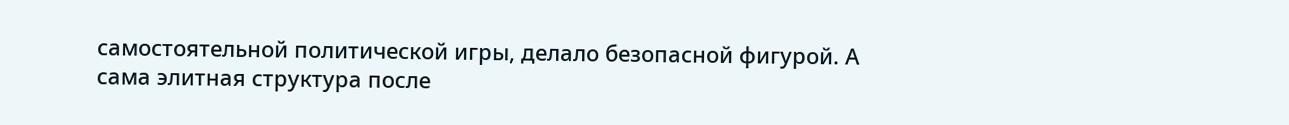самостоятельной политической игры, делало безопасной фигурой. А сама элитная структура после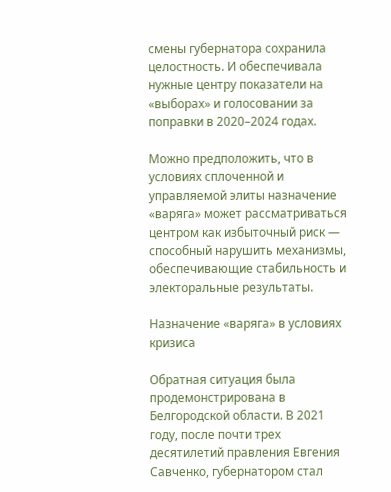смены губернатора сохранила целостность. И обеспечивала нужные центру показатели на «выборах» и голосовании за поправки в 2020–2024 годах.

Можно предположить, что в условиях сплоченной и управляемой элиты назначение «варяга» может рассматриваться центром как избыточный риск — способный нарушить механизмы, обеспечивающие стабильность и электоральные результаты.

Назначение «варяга» в условиях кризиса

Обратная ситуация была продемонстрирована в Белгородской области. В 2021 году, после почти трех десятилетий правления Евгения Савченко, губернатором стал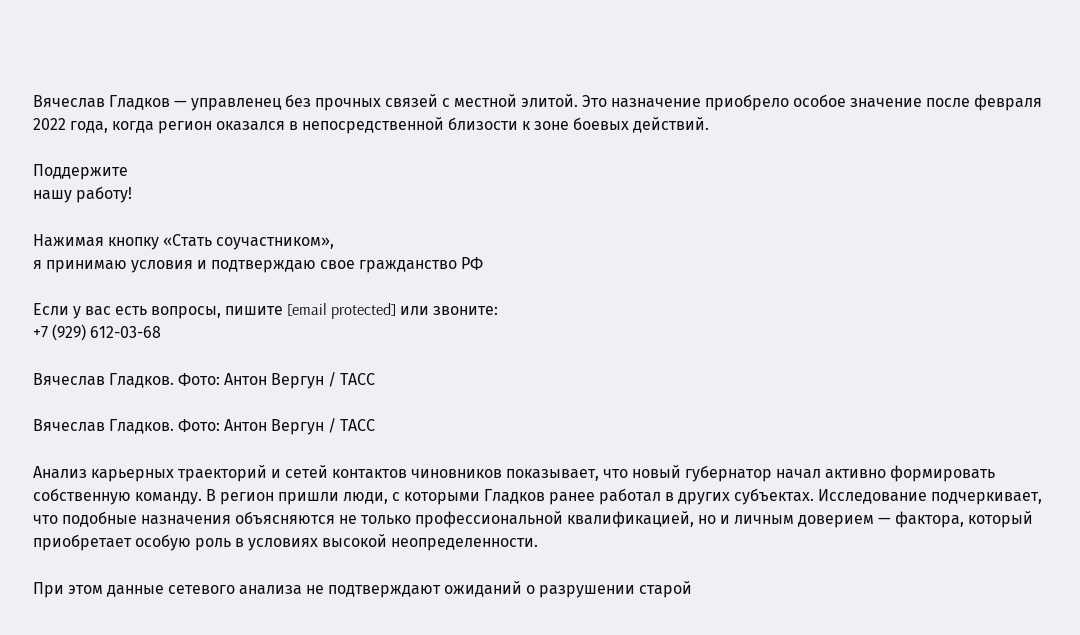Вячеслав Гладков — управленец без прочных связей с местной элитой. Это назначение приобрело особое значение после февраля 2022 года, когда регион оказался в непосредственной близости к зоне боевых действий.

Поддержите
нашу работу!

Нажимая кнопку «Стать соучастником»,
я принимаю условия и подтверждаю свое гражданство РФ

Если у вас есть вопросы, пишите [email protected] или звоните:
+7 (929) 612-03-68

Вячеслав Гладков. Фото: Антон Вергун / ТАСС

Вячеслав Гладков. Фото: Антон Вергун / ТАСС

Анализ карьерных траекторий и сетей контактов чиновников показывает, что новый губернатор начал активно формировать собственную команду. В регион пришли люди, с которыми Гладков ранее работал в других субъектах. Исследование подчеркивает, что подобные назначения объясняются не только профессиональной квалификацией, но и личным доверием — фактора, который приобретает особую роль в условиях высокой неопределенности.

При этом данные сетевого анализа не подтверждают ожиданий о разрушении старой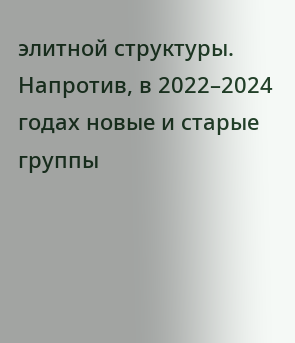элитной структуры. Напротив, в 2022–2024 годах новые и старые группы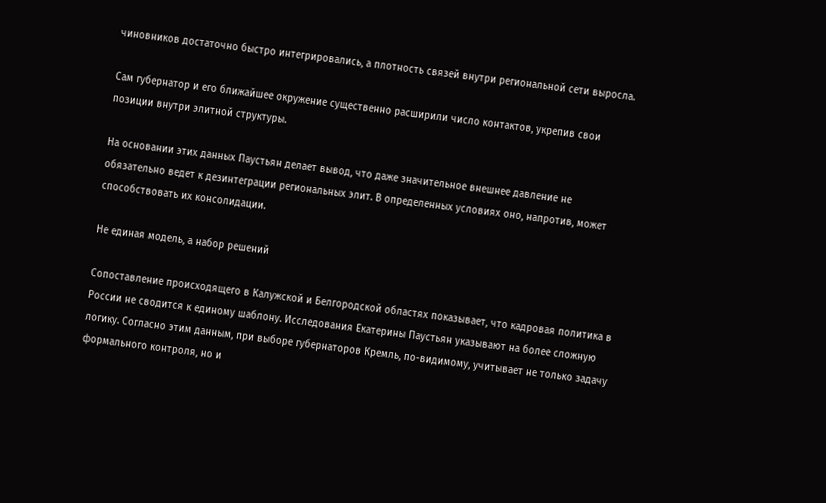чиновников достаточно быстро интегрировались, а плотность связей внутри региональной сети выросла.

Сам губернатор и его ближайшее окружение существенно расширили число контактов, укрепив свои позиции внутри элитной структуры.

На основании этих данных Паустьян делает вывод, что даже значительное внешнее давление не обязательно ведет к дезинтеграции региональных элит. В определенных условиях оно, напротив, может способствовать их консолидации.

Не единая модель, а набор решений

Сопоставление происходящего в Калужской и Белгородской областях показывает, что кадровая политика в России не сводится к единому шаблону. Исследования Екатерины Паустьян указывают на более сложную логику. Согласно этим данным, при выборе губернаторов Кремль, по-видимому, учитывает не только задачу формального контроля, но и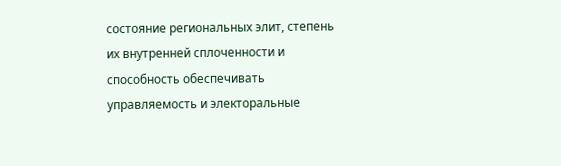состояние региональных элит, степень их внутренней сплоченности и способность обеспечивать управляемость и электоральные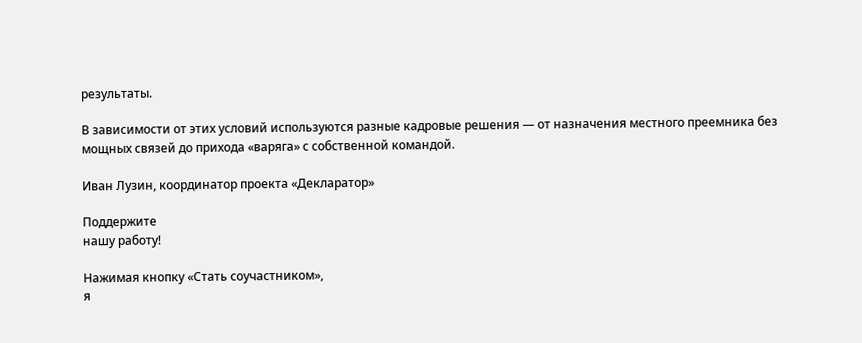результаты.

В зависимости от этих условий используются разные кадровые решения — от назначения местного преемника без мощных связей до прихода «варяга» с собственной командой.

Иван Лузин, координатор проекта «Декларатор»

Поддержите
нашу работу!

Нажимая кнопку «Стать соучастником»,
я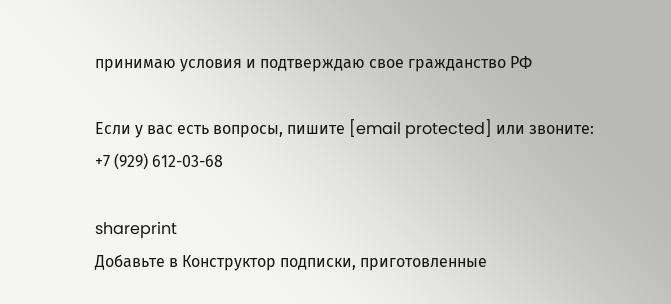принимаю условия и подтверждаю свое гражданство РФ

Если у вас есть вопросы, пишите [email protected] или звоните:
+7 (929) 612-03-68

shareprint
Добавьте в Конструктор подписки, приготовленные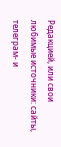Редакцией, или свои любимые источники: сайты, телеграм- и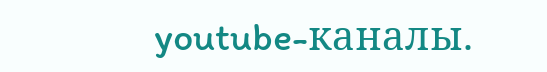youtube-каналы.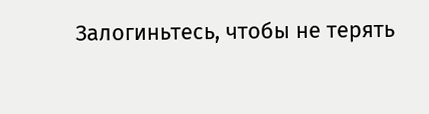Залогиньтесь, чтобы не терять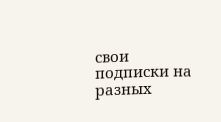свои подписки на разных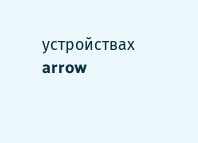устройствах
arrow